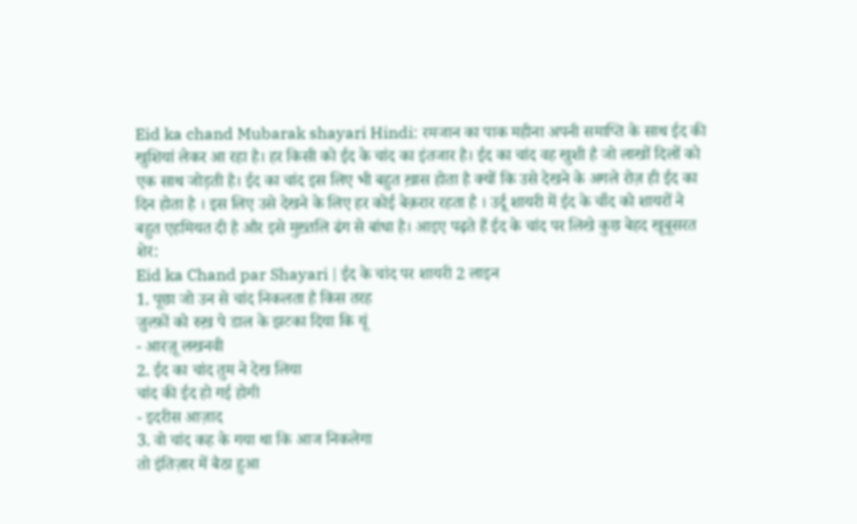Eid ka chand Mubarak shayari Hindi: रमजान का पाक महीना अपनी समाप्ति के साथ ईद की खुशियां लेकर आ रहा है। हर किसी को ईद के चांद का इंतजार है। ईद का चांद वह खुशी है जो लाखों दिलों को एक साथ जोड़ती है। ईद का चांद इस लिए भी बहुत ख़ास होता है क्यों कि उसे देखने के अगले रोज़ ही ईद का दिन होता है । इस लिए उसे देखने के लिए हर कोई बेक़रार रहता है । उर्दू शायरी में ईद के चाँद को शायरों ने बहुत एहमियत दी है और इसे मुख़्तलि ढंग से बांधा है। आइए पढ़ते हैं ईद के चांद पर लिखे कुछ बेहद खूबूसरत शेर:
Eid ka Chand par Shayari | ईद के चांद पर शायरी 2 लाइन
1. पूछा जो उन से चांद निकलता है किस तरह
ज़ुल्फ़ों को रुख़ पे डाल के झटका दिया कि यूं
- आरज़ू लखनवी
2. ईद का चांद तुम ने देख लिया
चांद की ईद हो गई होगी
- इदरीस आज़ाद
3. वो चांद कह के गया था कि आज निकलेगा
तो इंतिज़ार में बैठा हुआ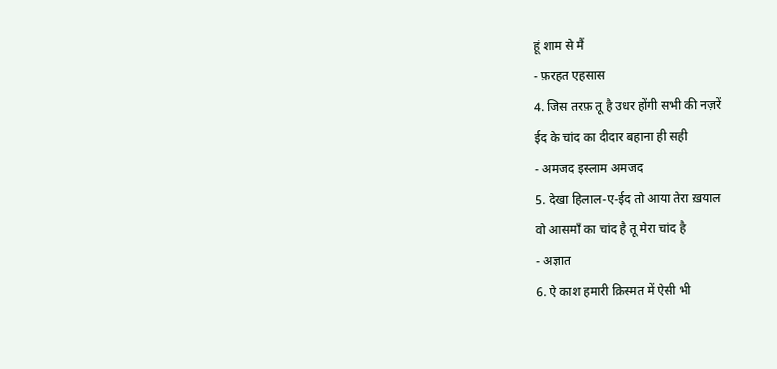हूं शाम से मैं
- फ़रहत एहसास
4. जिस तरफ़ तू है उधर होंगी सभी की नज़रें
ईद के चांद का दीदार बहाना ही सही
- अमजद इस्लाम अमजद
5. देखा हिलाल-ए-ईद तो आया तेरा ख़याल
वो आसमाँ का चांद है तू मेरा चांद है
- अज्ञात
6. ऐ काश हमारी क़िस्मत में ऐसी भी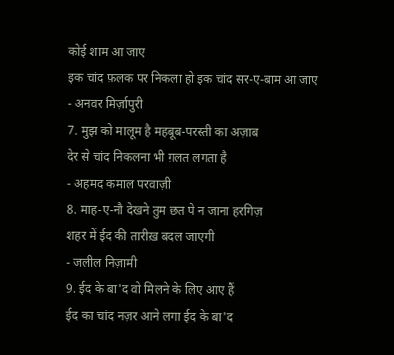कोई शाम आ जाए
इक चांद फ़लक पर निकला हो इक चांद सर-ए-बाम आ जाए
- अनवर मिर्ज़ापुरी
7. मुझ को मालूम है महबूब-परस्ती का अज़ाब
देर से चांद निकलना भी ग़लत लगता है
- अहमद कमाल परवाज़ी
8. माह-ए-नौ देखने तुम छत पे न जाना हरगिज़
शहर में ईद की तारीख़ बदल जाएगी
- जलील निज़ामी
9. ईद के बा'द वो मिलने के लिए आए हैं
ईद का चांद नज़र आने लगा ईद के बा'द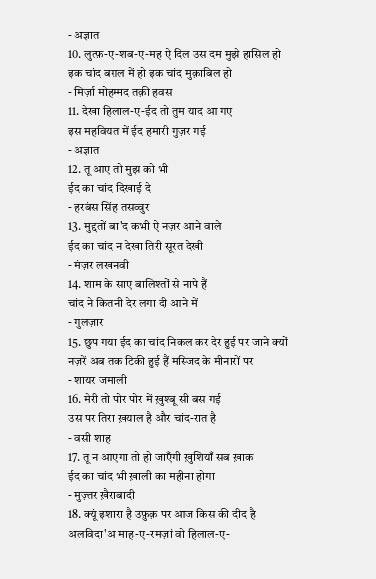- अज्ञात
10. लुत्फ़-ए-शब-ए-मह ऐ दिल उस दम मुझे हासिल हो
इक चांद बग़ल में हो इक चांद मुक़ाबिल हो
- मिर्ज़ा मोहम्मद तक़ी हवस
11. देखा हिलाल-ए-ईद तो तुम याद आ गए
इस महवियत में ईद हमारी गुज़र गई
- अज्ञात
12. तू आए तो मुझ को भी
ईद का चांद दिखाई दे
- हरबंस सिंह तसव्वुर
13. मुद्दतों बा'द कभी ऐ नज़र आने वाले
ईद का चांद न देखा तिरी सूरत देखी
- मंज़र लखनवी
14. शाम के साए बालिश्तों से नापे हैं
चांद ने कितनी देर लगा दी आने में
- गुलज़ार
15. छुप गया ईद का चांद निकल कर देर हुई पर जाने क्यों
नज़रें अब तक टिकी हुई हैं मस्जिद के मीनारों पर
- शायर जमाली
16. मेरी तो पोर पोर में ख़ुश्बू सी बस गई
उस पर तिरा ख़याल है और चांद-रात है
- वसी शाह
17. तू न आएगा तो हो जाएँगी ख़ुशियाँ सब ख़ाक
ईद का चांद भी ख़ाली का महीना होगा
- मुज़्तर ख़ैराबादी
18. क्यूं इशारा है उफ़ुक़ पर आज किस की दीद है
अलविदा'अ माह-ए-रमज़ां वो हिलाल-ए-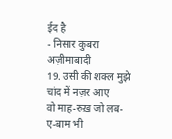ईद है
- निसार कुबरा अज़ीमाबादी
19. उसी की शक्ल मुझे चांद में नज़र आए
वो माह-रुख़ जो लब-ए-बाम भी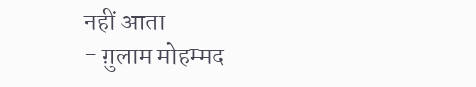नहीं आता
- ग़ुलाम मोहम्मद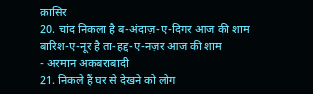क़ासिर
20. चांद निकला है ब-अंदाज़-ए-दिगर आज की शाम
बारिश-ए-नूर है ता-हद्द-ए-नज़र आज की शाम
- अरमान अकबराबादी
21. निकले हैं घर से देखने को लोग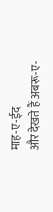माह-ए-ईद
और देखते हैं अबरू-ए-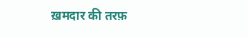ख़मदार की तरफ़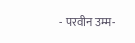- परवीन उम्म-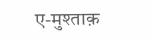ए-मुश्ताक़